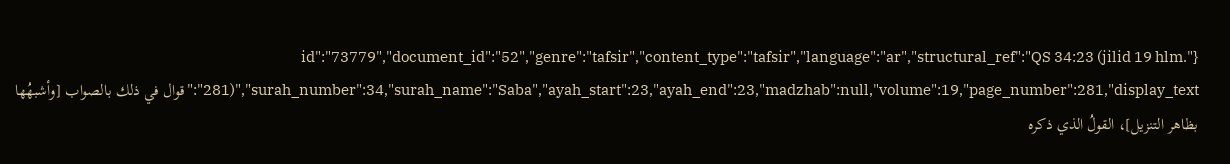{"id":"73779","document_id":"52","genre":"tafsir","content_type":"tafsir","language":"ar","structural_ref":"QS 34:23 (jilid 19 hlm. 281)","surah_number":34,"surah_name":"Saba","ayah_start":23,"ayah_end":23,"madzhab":null,"volume":19,"page_number":281,"display_text":"قوال في ذلك بالصواب [وأشبهُها بظاهر التنزيل]، القولُ الذي ذكره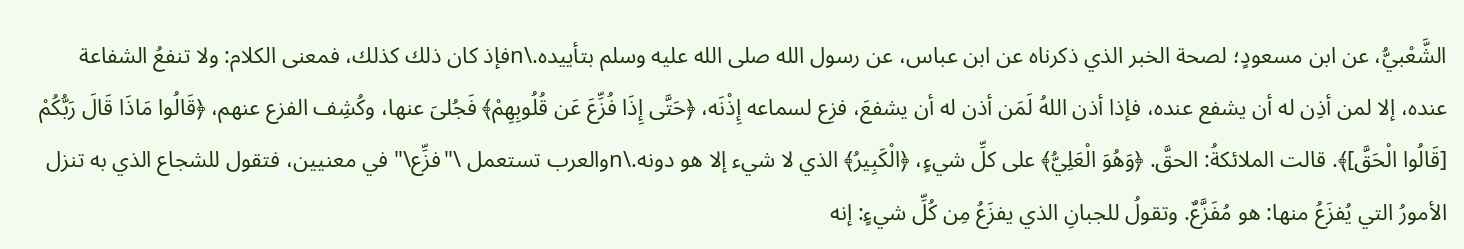الشَّعْبيُّ، عن ابن مسعودٍ؛ لصحة الخبر الذي ذكرناه عن ابن عباس، عن رسول الله صلى الله عليه وسلم بتأييده.\nفإذ كان ذلك كذلك، فمعنى الكلام: ولا تنفعُ الشفاعة عنده، إلا لمن أذِن له أن يشفع عنده، فإذا أذن اللهُ لَمَن أذن له أن يشفعَ، فزِع لسماعه إِذْنَه، ﴿حَتَّى إِذَا فُزِّعَ عَن قُلُوبِهِمْ﴾ فَجُلىَ عنها، وكُشِف الفزع عنهم، ﴿قَالُوا مَاذَا قَالَ رَبُّكُمْ [قَالُوا الْحَقَّ]﴾. قالت الملائكةُ: الحقَّ. ﴿وَهُوَ الْعَلِيُّ﴾ على كلِّ شيءٍ، ﴿الْكَبِيرُ﴾ الذي لا شيء إلا هو دونه.\nوالعرب تستعمل \"فزِّع\" في معنيين، فتقول للشجاع الذي به تنزل الأمورُ التي يُفزَعُ منها: هو مُفَزَّعٌ. وتقولُ للجبانِ الذي يفزَعُ مِن كُلِّ شيءٍ: إنه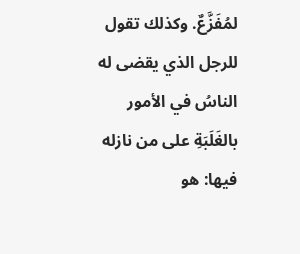لمُفَزَّعٌ. وكذلك تقول للرجل الذي يقضى له الناسُ في الأمور بالغَلَبَةِ على من نازله فيها: هو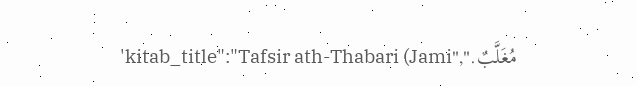مُغَلَّبٌ.","kitab_title":"Tafsir ath-Thabari (Jami'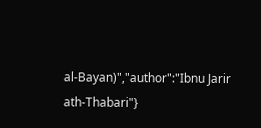al-Bayan)","author":"Ibnu Jarir ath-Thabari"}